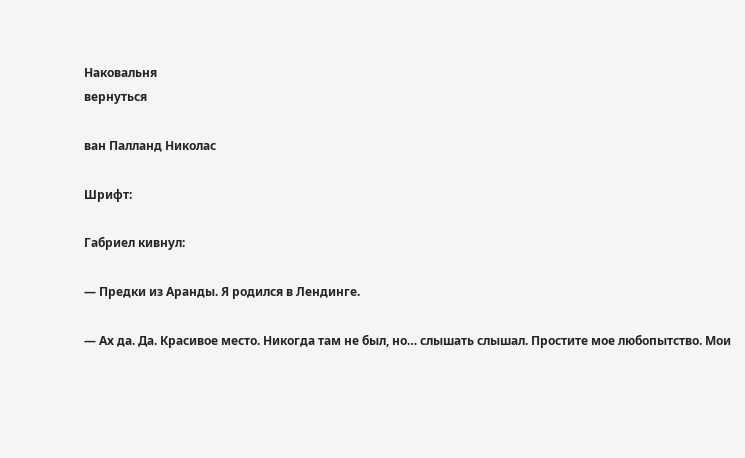Наковальня
вернуться

ван Палланд Николас

Шрифт:

Габриел кивнул:

— Предки из Аранды. Я родился в Лендинге.

— Ах да. Да. Красивое место. Никогда там не был, но… слышать слышал. Простите мое любопытство. Мои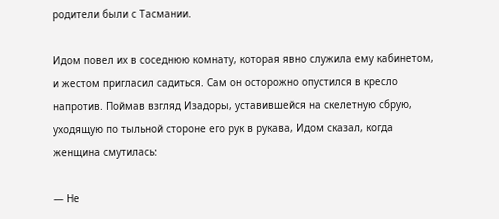родители были с Тасмании.

Идом повел их в соседнюю комнату, которая явно служила ему кабинетом, и жестом пригласил садиться. Сам он осторожно опустился в кресло напротив. Поймав взгляд Изадоры, уставившейся на скелетную сбрую, уходящую по тыльной стороне его рук в рукава, Идом сказал, когда женщина смутилась:

— Не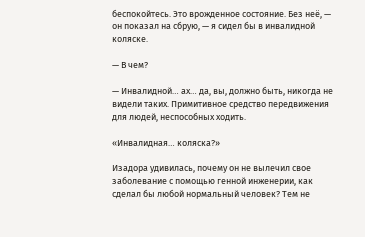беспокойтесь. Это врожденное состояние. Без неё, — он показал на сбрую, — я сидел бы в инвалидной коляске.

— В чем?

— Инвалидной… ах… да, вы, должно быть, никогда не видели таких. Примитивное средство передвижения для людей, неспособных ходить.

«Инвалидная… коляска?»

Изадора удивилась, почему он не вылечил свое заболевание с помощью генной инженерии, как сделал бы любой нормальный человек? Тем не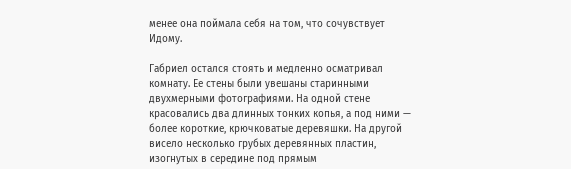менее она поймала себя на том, что сочувствует Идому.

Габриел остался стоять и медленно осматривал комнату. Ее стены были увешаны старинными двухмерными фотографиями. На одной стене красовались два длинных тонких копья, а под ними — более короткие, крючковатые деревяшки. На другой висело несколько грубых деревянных пластин, изогнутых в середине под прямым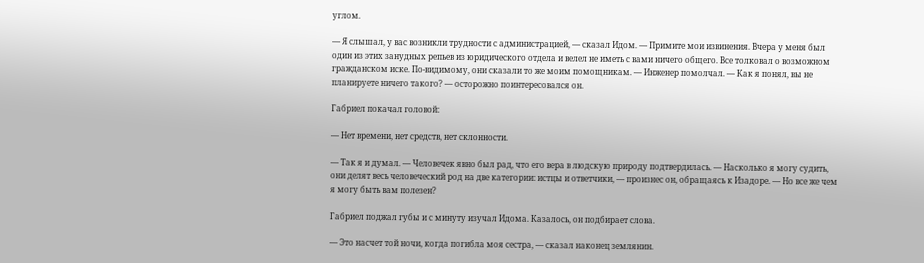углом.

— Я слышал, у вас возникли трудности с администрацией, — сказал Идом. — Примите мои извинения. Вчера у меня был один из этих занудных репьев из юридического отдела и велел не иметь с вами ничего общего. Все толковал о возможном гражданском иске. По-видимому, они сказали то же моим помощникам. — Инженер помолчал. — Как я понял, вы не планируете ничего такого? — осторожно поинтересовался он.

Габриел покачал головой:

— Нет времени, нет средств, нет склонности.

— Так я и думал. — Человечек явно был рад, что его вера в людскую природу подтвердилась. — Насколько я могу судить, они делят весь человеческий род на две категории: истцы и ответчики, — произнес он, обращаясь к Изадоре. — Но все же чем я могу быть вам полезен?

Габриел поджал губы и с минуту изучал Идома. Казалось, он подбирает слова.

— Это насчет той ночи, когда погибла моя сестра, — сказал наконец землянин.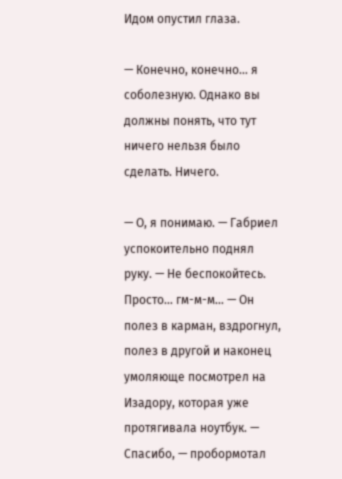Идом опустил глаза.

— Конечно, конечно… я соболезную. Однако вы должны понять, что тут ничего нельзя было сделать. Ничего.

— О, я понимаю. — Габриел успокоительно поднял руку. — Не беспокойтесь. Просто… гм-м-м… — Он полез в карман, вздрогнул, полез в другой и наконец умоляюще посмотрел на Изадору, которая уже протягивала ноутбук. — Спасибо, — пробормотал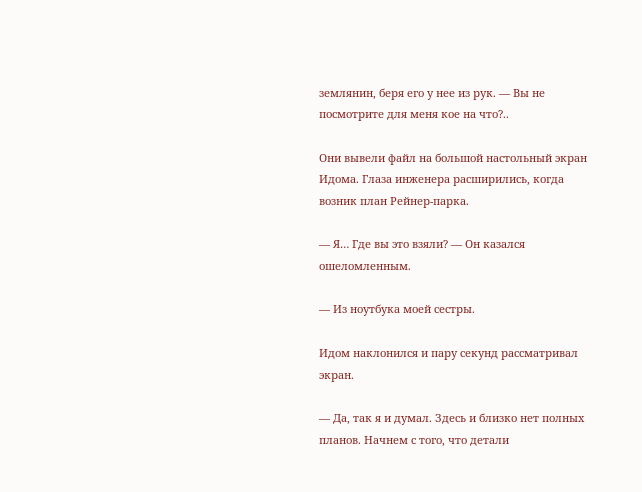землянин, беря его у нее из рук. — Вы не посмотрите для меня кое на что?..

Они вывели файл на большой настольный экран Идома. Глаза инженера расширились, когда возник план Рейнер-парка.

— Я… Где вы это взяли? — Он казался ошеломленным.

— Из ноутбука моей сестры.

Идом наклонился и пару секунд рассматривал экран.

— Да, так я и думал. Здесь и близко нет полных планов. Начнем с того, что детали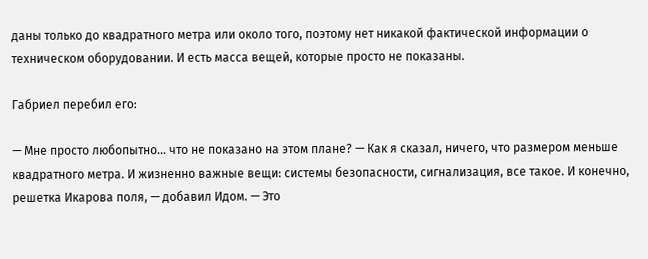даны только до квадратного метра или около того, поэтому нет никакой фактической информации о техническом оборудовании. И есть масса вещей, которые просто не показаны.

Габриел перебил его:

— Мне просто любопытно… что не показано на этом плане? — Как я сказал, ничего, что размером меньше квадратного метра. И жизненно важные вещи: системы безопасности, сигнализация, все такое. И конечно, решетка Икарова поля, — добавил Идом. — Это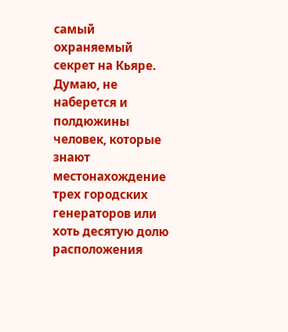самый охраняемый секрет на Кьяре. Думаю, не наберется и полдюжины человек, которые знают местонахождение трех городских генераторов или хоть десятую долю расположения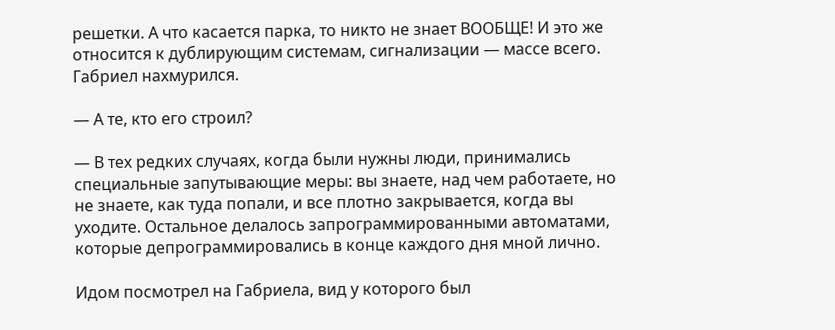решетки. А что касается парка, то никто не знает ВООБЩЕ! И это же относится к дублирующим системам, сигнализации — массе всего. Габриел нахмурился.

— А те, кто его строил?

— В тех редких случаях, когда были нужны люди, принимались специальные запутывающие меры: вы знаете, над чем работаете, но не знаете, как туда попали, и все плотно закрывается, когда вы уходите. Остальное делалось запрограммированными автоматами, которые депрограммировались в конце каждого дня мной лично.

Идом посмотрел на Габриела, вид у которого был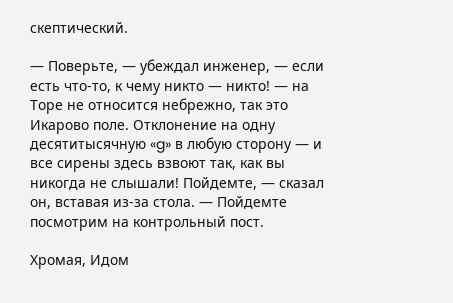скептический.

— Поверьте, — убеждал инженер, — если есть что-то, к чему никто — никто! — на Торе не относится небрежно, так это Икарово поле. Отклонение на одну десятитысячную «g» в любую сторону — и все сирены здесь взвоют так, как вы никогда не слышали! Пойдемте, — сказал он, вставая из-за стола. — Пойдемте посмотрим на контрольный пост.

Хромая, Идом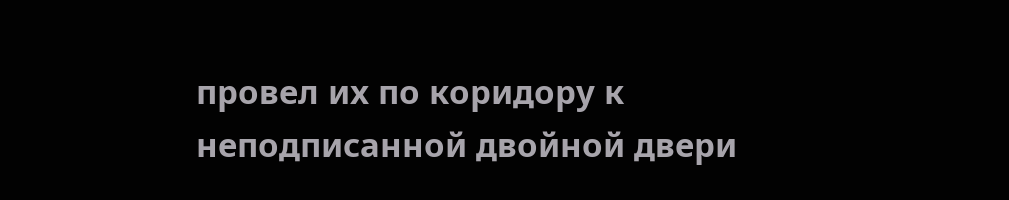провел их по коридору к неподписанной двойной двери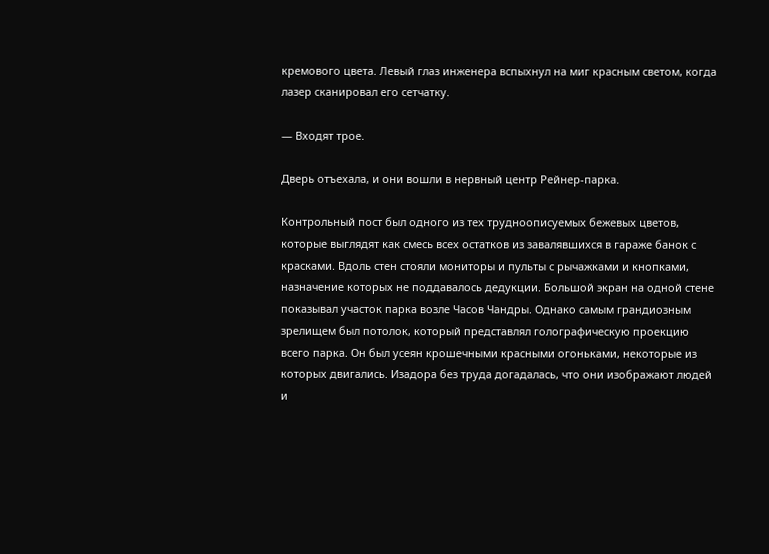кремового цвета. Левый глаз инженера вспыхнул на миг красным светом, когда лазер сканировал его сетчатку.

— Входят трое.

Дверь отъехала, и они вошли в нервный центр Рейнер-парка.

Контрольный пост был одного из тех трудноописуемых бежевых цветов, которые выглядят как смесь всех остатков из завалявшихся в гараже банок с красками. Вдоль стен стояли мониторы и пульты с рычажками и кнопками, назначение которых не поддавалось дедукции. Большой экран на одной стене показывал участок парка возле Часов Чандры. Однако самым грандиозным зрелищем был потолок, который представлял голографическую проекцию всего парка. Он был усеян крошечными красными огоньками, некоторые из которых двигались. Изадора без труда догадалась, что они изображают людей и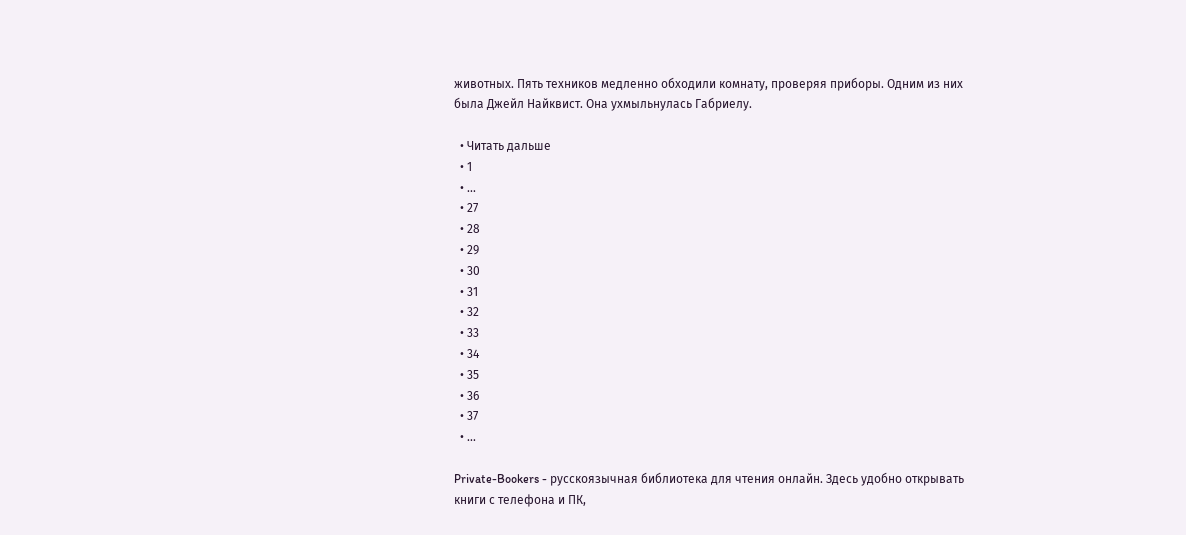животных. Пять техников медленно обходили комнату, проверяя приборы. Одним из них была Джейл Найквист. Она ухмыльнулась Габриелу.

  • Читать дальше
  • 1
  • ...
  • 27
  • 28
  • 29
  • 30
  • 31
  • 32
  • 33
  • 34
  • 35
  • 36
  • 37
  • ...

Private-Bookers - русскоязычная библиотека для чтения онлайн. Здесь удобно открывать книги с телефона и ПК,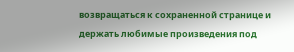возвращаться к сохраненной странице и держать любимые произведения под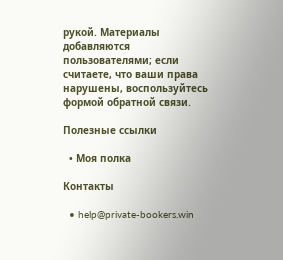рукой. Материалы добавляются пользователями; если считаете, что ваши права нарушены, воспользуйтесь формой обратной связи.

Полезные ссылки

  • Моя полка

Контакты

  • help@private-bookers.win